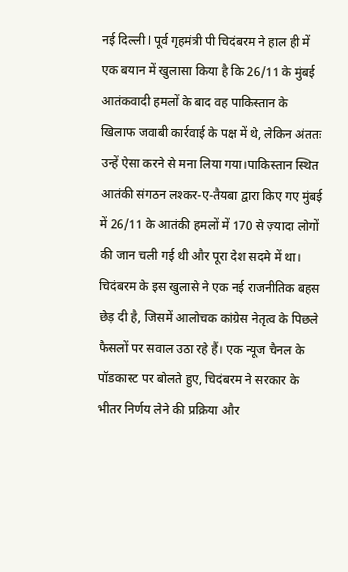नई दिल्ली l पूर्व गृहमंत्री पी चिदंबरम ने हाल ही में एक बयान में खुलासा किया है कि 26/11 के मुंबई आतंकवादी हमलों के बाद वह पाकिस्तान के खिलाफ जवाबी कार्रवाई के पक्ष में थे, लेकिन अंततः उन्हें ऐसा करने से मना लिया गया।पाकिस्तान स्थित आतंकी संगठन लश्कर-ए-तैयबा द्वारा किए गए मुंबई में 26/11 के आतंकी हमलों में 170 से ज़्यादा लोगों की जान चली गई थी और पूरा देश सदमे में था। चिदंबरम के इस खुलासे ने एक नई राजनीतिक बहस छेड़ दी है, जिसमें आलोचक कांग्रेस नेतृत्व के पिछले फैसलों पर सवाल उठा रहे हैं। एक न्यूज चैनल के पॉडकास्ट पर बोलते हुए, चिदंबरम ने सरकार के भीतर निर्णय लेने की प्रक्रिया और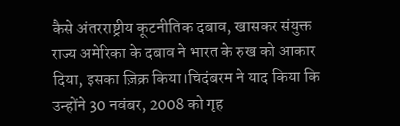कैसे अंतरराष्ट्रीय कूटनीतिक दबाव, खासकर संयुक्त राज्य अमेरिका के दबाव ने भारत के रुख को आकार दिया, इसका ज़िक्र किया।चिदंबरम ने याद किया कि उन्होंने 30 नवंबर, 2008 को गृह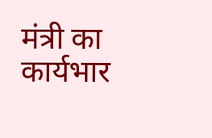मंत्री का कार्यभार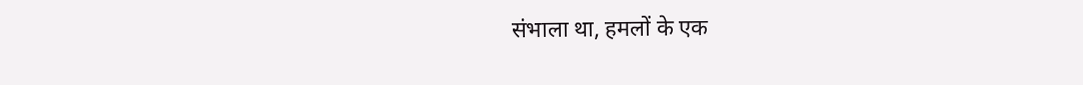संभाला था, हमलों के एक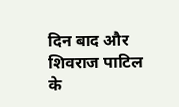दिन बाद और शिवराज पाटिल के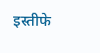इस्तीफे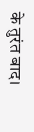के तुरंत बाद।